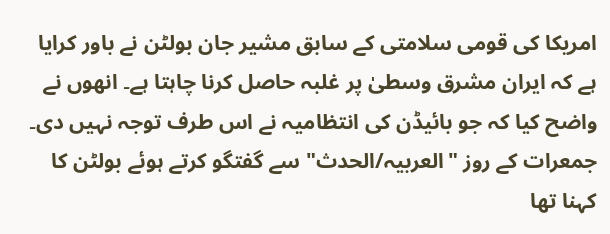امریکا کی قومی سلامتی کے سابق مشیر جان بولٹن نے باور کرایا ہے کہ ایران مشرق وسطیٰ پر غلبہ حاصل کرنا چاہتا ہے۔ انھوں نے واضح کیا کہ جو بائیڈن کی انتظامیہ نے اس طرف توجہ نہیں دی۔
جمعرات کے روز "العربیہ/الحدث" سے گفتگو کرتے ہوئے بولٹن کا کہنا تھا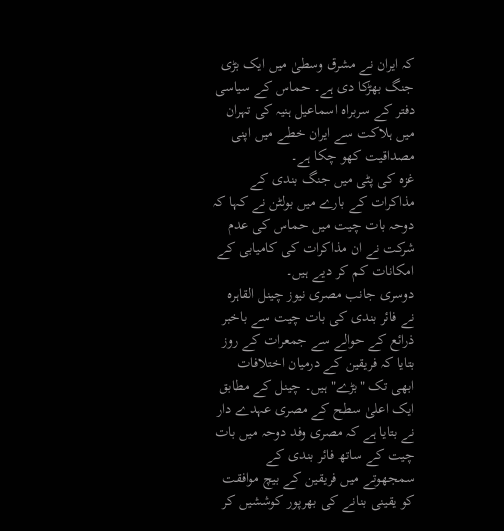کہ ایران نے مشرق وسطیٰ میں ایک بڑی جنگ بھڑکا دی ہے۔ حماس کے سیاسی دفتر کے سربراہ اسماعیل ہنیہ کی تہران میں ہلاکت سے ایران خطے میں اپنی مصداقیت کھو چکا ہے۔
غزہ کی پٹی میں جنگ بندی کے مذاکرات کے بارے میں بولٹن نے کہا کہ دوحہ بات چیت میں حماس کی عدم شرکت نے ان مذاکرات کی کامیابی کے امکانات کم کر دیے ہیں۔
دوسری جانب مصری نیوز چینل القاہرہ نے فائر بندی کی بات چیت سے باخبر ذرائع کے حوالے سے جمعرات کے روز بتایا کہ فریقین کے درمیان اختلافات ابھی تک "بڑے" ہیں۔ چینل کے مطابق ایک اعلیٰ سطح کے مصری عہدے دار نے بتایا ہے کہ مصری وفد دوحہ میں بات چیت کے ساتھ فائر بندی کے سمجھوتے میں فریقین کے بیچ موافقت کو یقینی بنانے کی بھرپور کوششیں کر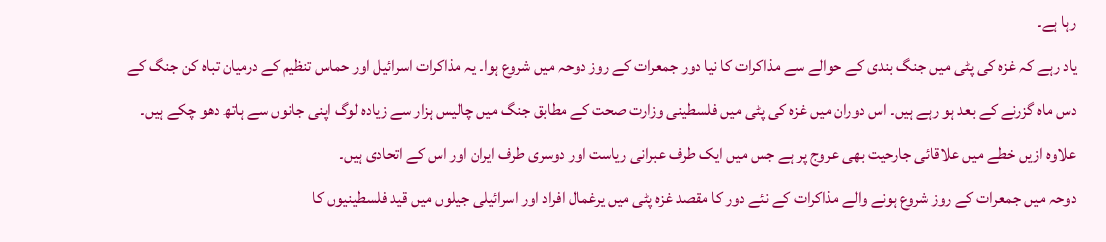رہا ہے۔
یاد رہے کہ غزہ کی پٹی میں جنگ بندی کے حوالے سے مذاکرات کا نیا دور جمعرات کے روز دوحہ میں شروع ہوا۔ یہ مذاکرات اسرائیل اور حماس تنظیم کے درمیان تباہ کن جنگ کے دس ماہ گزرنے کے بعد ہو رہے ہیں۔ اس دوران میں غزہ کی پٹی میں فلسطینی وزارت صحت کے مطابق جنگ میں چالیس ہزار سے زیادہ لوگ اپنی جانوں سے ہاتھ دھو چکے ہیں۔ علاوہ ازیں خطے میں علاقائی جارحیت بھی عروج پر ہے جس میں ایک طرف عبرانی ریاست اور دوسری طرف ایران اور اس کے اتحادی ہیں۔
دوحہ میں جمعرات کے روز شروع ہونے والے مذاکرات کے نئے دور کا مقصد غزہ پٹی میں یرغمال افراد اور اسرائیلی جیلوں میں قید فلسطینیوں کا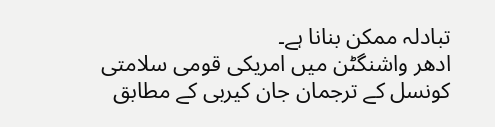تبادلہ ممکن بنانا ہے۔
ادھر واشنگٹن میں امریکی قومی سلامتی کونسل کے ترجمان جان کیربی کے مطابق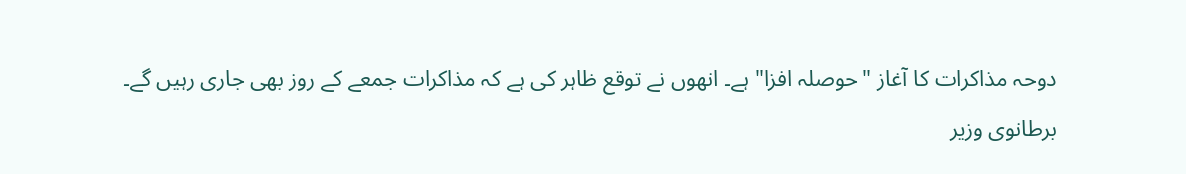دوحہ مذاکرات کا آغاز "حوصلہ افزا" ہے۔ انھوں نے توقع ظاہر کی ہے کہ مذاکرات جمعے کے روز بھی جاری رہیں گے۔
برطانوی وزیر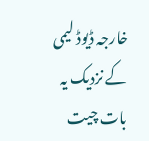خارجہ ڈیوڈ لیمی کے نزدیک یہ بات چیت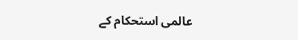عالمی استحکام کے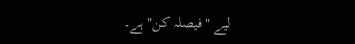لیے "فیصلہ کن" ہے۔